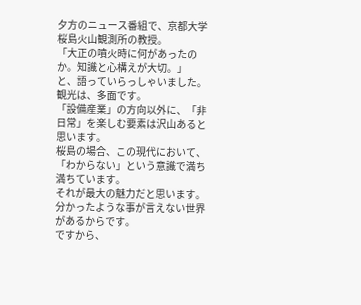夕方のニュース番組で、京都大学桜島火山観測所の教授。
「大正の噴火時に何があったのか。知識と心構えが大切。」
と、語っていらっしゃいました。
観光は、多面です。
「設備産業」の方向以外に、「非日常」を楽しむ要素は沢山あると思います。
桜島の場合、この現代において、「わからない」という意識で満ち満ちています。
それが最大の魅力だと思います。
分かったような事が言えない世界があるからです。
ですから、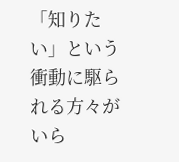「知りたい」という衝動に駆られる方々がいら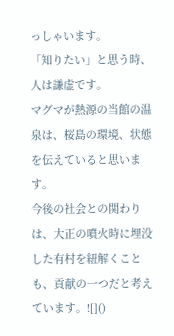っしゃいます。
「知りたい」と思う時、人は謙虚です。
マグマが熱源の当館の温泉は、桜島の環境、状態を伝えていると思います。
今後の社会との関わりは、大正の噴火時に埋没した有村を紐解くことも、貢献の一つだと考えています。![]()